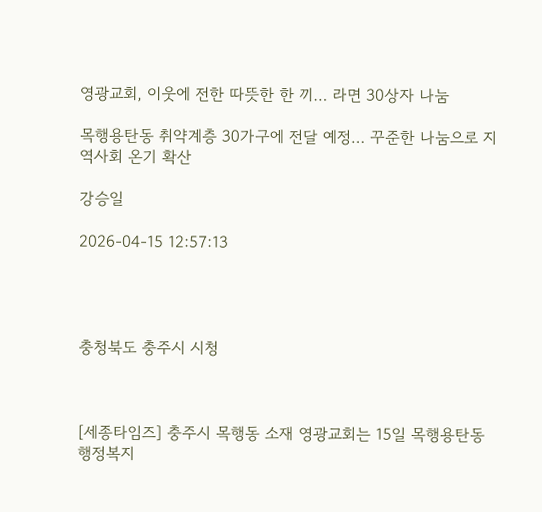영광교회, 이웃에 전한 따뜻한 한 끼… 라면 30상자 나눔

목행용탄동 취약계층 30가구에 전달 예정… 꾸준한 나눔으로 지역사회 온기 확산

강승일

2026-04-15 12:57:13




충청북도 충주시 시청



[세종타임즈] 충주시 목행동 소재 영광교회는 15일 목행용탄동 행정복지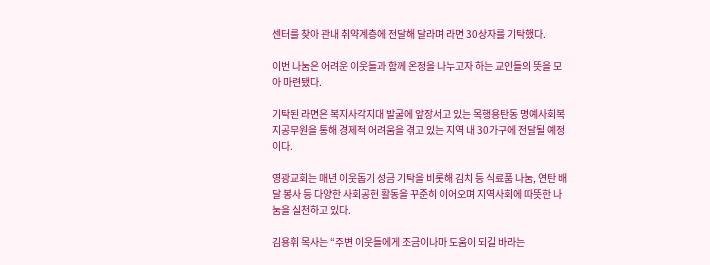센터를 찾아 관내 취약계층에 전달해 달라며 라면 30상자를 기탁했다.

이번 나눔은 어려운 이웃들과 함께 온정을 나누고자 하는 교인들의 뜻을 모아 마련됐다.

기탁된 라면은 복지사각지대 발굴에 앞장서고 있는 목행용탄동 명예사회복지공무원을 통해 경제적 어려움을 겪고 있는 지역 내 30가구에 전달될 예정이다.

영광교회는 매년 이웃돕기 성금 기탁을 비롯해 김치 등 식료품 나눔, 연탄 배달 봉사 등 다양한 사회공헌 활동을 꾸준히 이어오며 지역사회에 따뜻한 나눔을 실천하고 있다.

김용휘 목사는 “주변 이웃들에게 조금이나마 도움이 되길 바라는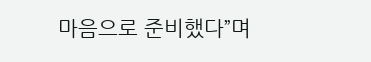마음으로 준비했다”며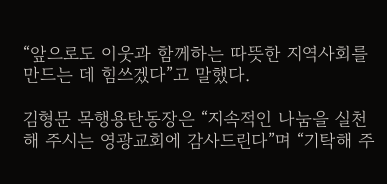“앞으로도 이웃과 함께하는 따뜻한 지역사회를 만드는 데 힘쓰겠다”고 말했다.

김형문 목행용탄동장은 “지속적인 나눔을 실천해 주시는 영광교회에 감사드린다”며 “기탁해 주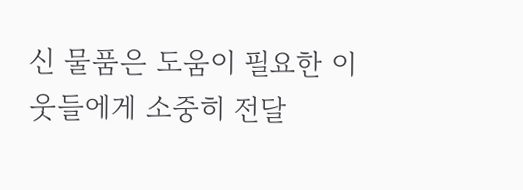신 물품은 도움이 필요한 이웃들에게 소중히 전달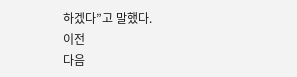하겠다”고 말했다.
이전
다음